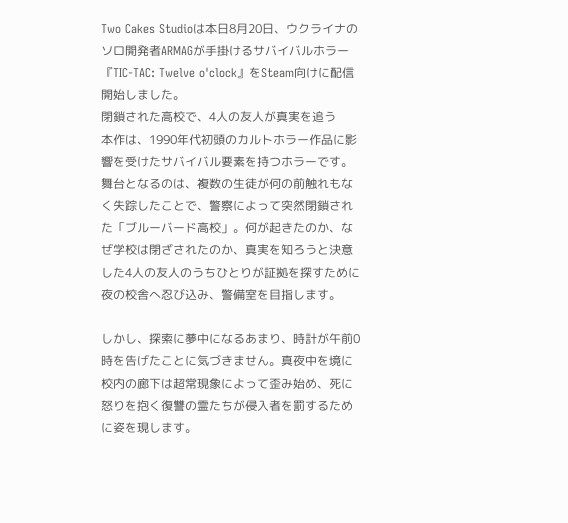Two Cakes Studioは本日8月20日、ウクライナのソロ開発者ARMAGが手掛けるサバイバルホラー『TIC-TAC: Twelve o'clock』をSteam向けに配信開始しました。
閉鎖された高校で、4人の友人が真実を追う
本作は、1990年代初頭のカルトホラー作品に影響を受けたサバイバル要素を持つホラーです。
舞台となるのは、複数の生徒が何の前触れもなく失踪したことで、警察によって突然閉鎖された「ブルーバード高校」。何が起きたのか、なぜ学校は閉ざされたのか、真実を知ろうと決意した4人の友人のうちひとりが証拠を探すために夜の校舎へ忍び込み、警備室を目指します。

しかし、探索に夢中になるあまり、時計が午前0時を告げたことに気づきません。真夜中を境に校内の廊下は超常現象によって歪み始め、死に怒りを抱く復讐の霊たちが侵入者を罰するために姿を現します。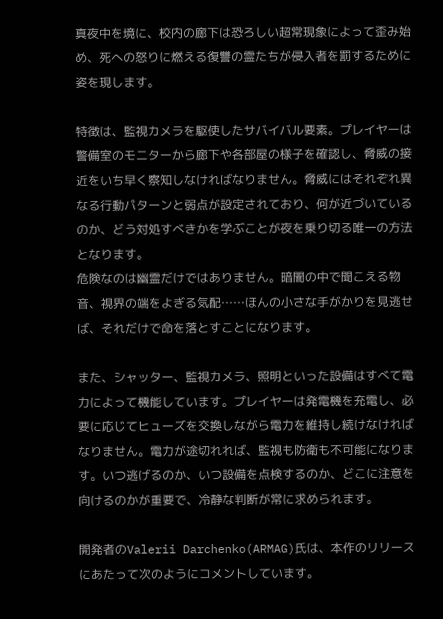真夜中を境に、校内の廊下は恐ろしい超常現象によって歪み始め、死への怒りに燃える復讐の霊たちが侵入者を罰するために姿を現します。

特徴は、監視カメラを駆使したサバイバル要素。プレイヤーは警備室のモニターから廊下や各部屋の様子を確認し、脅威の接近をいち早く察知しなければなりません。脅威にはそれぞれ異なる行動パターンと弱点が設定されており、何が近づいているのか、どう対処すべきかを学ぶことが夜を乗り切る唯一の方法となります。
危険なのは幽霊だけではありません。暗闇の中で聞こえる物音、視界の端をよぎる気配……ほんの小さな手がかりを見逃せば、それだけで命を落とすことになります。

また、シャッター、監視カメラ、照明といった設備はすべて電力によって機能しています。プレイヤーは発電機を充電し、必要に応じてヒューズを交換しながら電力を維持し続けなければなりません。電力が途切れれば、監視も防衛も不可能になります。いつ逃げるのか、いつ設備を点検するのか、どこに注意を向けるのかが重要で、冷静な判断が常に求められます。

開発者のValerii Darchenko(ARMAG)氏は、本作のリリースにあたって次のようにコメントしています。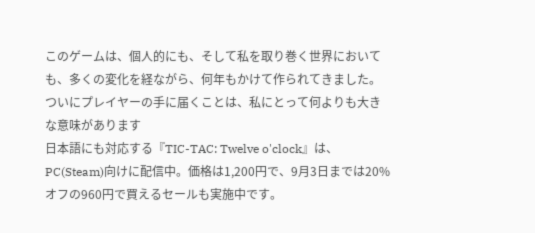このゲームは、個人的にも、そして私を取り巻く世界においても、多くの変化を経ながら、何年もかけて作られてきました。ついにプレイヤーの手に届くことは、私にとって何よりも大きな意味があります
日本語にも対応する『TIC-TAC: Twelve o'clock』は、PC(Steam)向けに配信中。価格は1,200円で、9月3日までは20%オフの960円で買えるセールも実施中です。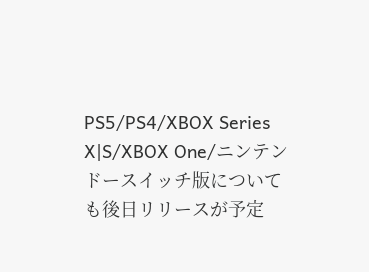PS5/PS4/XBOX Series X|S/XBOX One/ニンテンドースイッチ版についても後日リリースが予定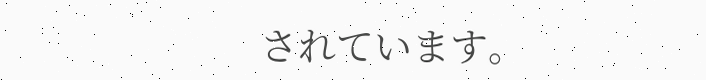されています。